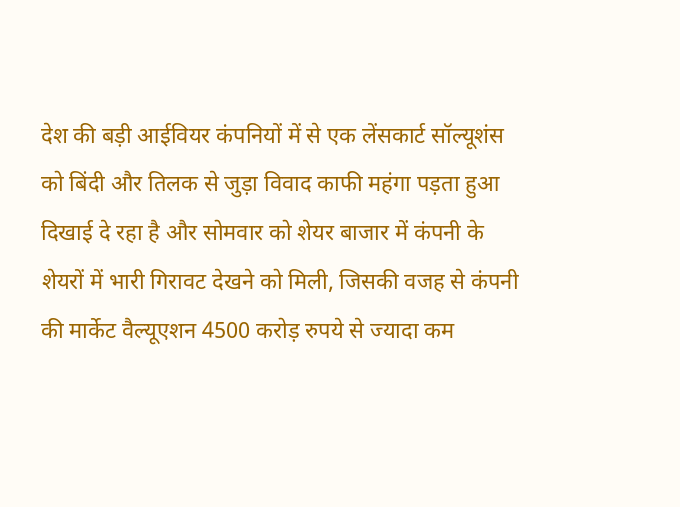देश की बड़ी आईवियर कंपनियों में से एक लेंसकार्ट सॉल्यूशंस को बिंदी और तिलक से जुड़ा विवाद काफी महंगा पड़ता हुआ दिखाई दे रहा है और सोमवार को शेयर बाजार में कंपनी के शेयरों में भारी गिरावट देखने को मिली, जिसकी वजह से कंपनी की मार्केट वैल्यूएशन 4500 करोड़ रुपये से ज्यादा कम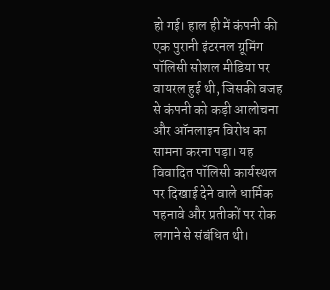हो गई। हाल ही में कंपनी की एक पुरानी इंटरनल ग्रूमिंग पॉलिसी सोशल मीडिया पर वायरल हुई थी, जिसकी वजह से कंपनी को कड़ी आलोचना और ऑनलाइन विरोध का सामना करना पड़ा। यह विवादित पॉलिसी कार्यस्थल पर दिखाई देने वाले धार्मिक पहनावे और प्रतीकों पर रोक लगाने से संबंधित थी।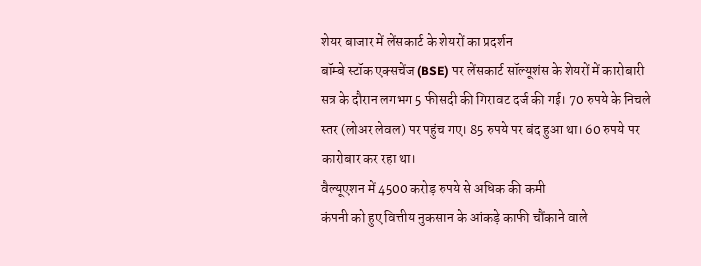शेयर बाजार में लेंसकार्ट के शेयरों का प्रदर्शन
बॉम्बे स्टॉक एक्सचेंज (BSE) पर लेंसकार्ट सॉल्यूशंस के शेयरों में कारोबारी सत्र के दौरान लगभग 5 फीसदी की गिरावट दर्ज की गई। 70 रुपये के निचले स्तर (लोअर लेवल) पर पहुंच गए। 85 रुपये पर बंद हुआ था। 60 रुपये पर कारोबार कर रहा था।
वैल्यूएशन में 4500 करोड़ रुपये से अधिक की कमी
कंपनी को हुए वित्तीय नुकसान के आंकड़े काफी चौंकाने वाले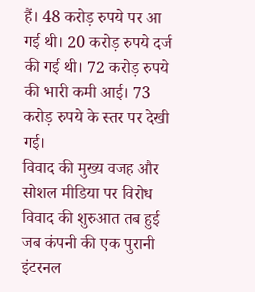हैं। 48 करोड़ रुपये पर आ गई थी। 20 करोड़ रुपये दर्ज की गई थी। 72 करोड़ रुपये की भारी कमी आई। 73 करोड़ रुपये के स्तर पर देखी गई।
विवाद की मुख्य वजह और सोशल मीडिया पर विरोध
विवाद की शुरुआत तब हुई जब कंपनी की एक पुरानी इंटरनल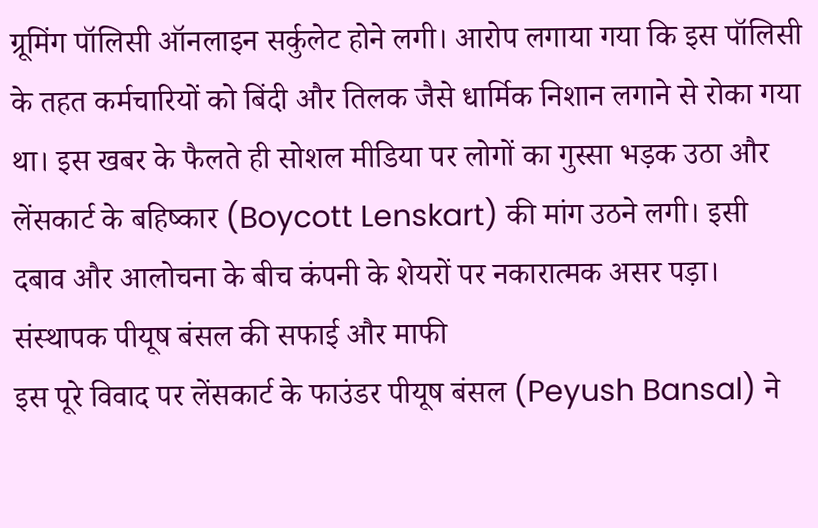ग्रूमिंग पॉलिसी ऑनलाइन सर्कुलेट होने लगी। आरोप लगाया गया कि इस पॉलिसी के तहत कर्मचारियों को बिंदी और तिलक जैसे धार्मिक निशान लगाने से रोका गया था। इस खबर के फैलते ही सोशल मीडिया पर लोगों का गुस्सा भड़क उठा और लेंसकार्ट के बहिष्कार (Boycott Lenskart) की मांग उठने लगी। इसी दबाव और आलोचना के बीच कंपनी के शेयरों पर नकारात्मक असर पड़ा।
संस्थापक पीयूष बंसल की सफाई और माफी
इस पूरे विवाद पर लेंसकार्ट के फाउंडर पीयूष बंसल (Peyush Bansal) ने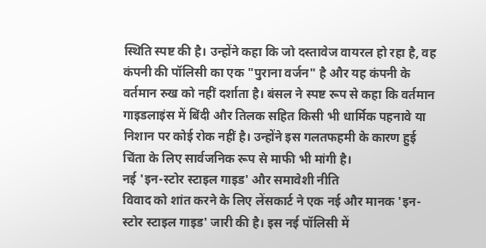स्थिति स्पष्ट की है। उन्होंने कहा कि जो दस्तावेज वायरल हो रहा है, वह कंपनी की पॉलिसी का एक "पुराना वर्जन" है और यह कंपनी के वर्तमान रुख को नहीं दर्शाता है। बंसल ने स्पष्ट रूप से कहा कि वर्तमान गाइडलाइंस में बिंदी और तिलक सहित किसी भी धार्मिक पहनावे या निशान पर कोई रोक नहीं है। उन्होंने इस गलतफहमी के कारण हुई चिंता के लिए सार्वजनिक रूप से माफी भी मांगी है।
नई 'इन-स्टोर स्टाइल गाइड' और समावेशी नीति
विवाद को शांत करने के लिए लेंसकार्ट ने एक नई और मानक 'इन-स्टोर स्टाइल गाइड' जारी की है। इस नई पॉलिसी में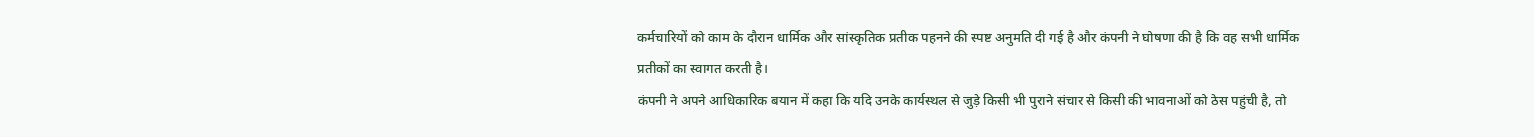कर्मचारियों को काम के दौरान धार्मिक और सांस्कृतिक प्रतीक पहनने की स्पष्ट अनुमति दी गई है और कंपनी ने घोषणा की है कि वह सभी धार्मिक प्रतीकों का स्वागत करती है।
कंपनी ने अपने आधिकारिक बयान में कहा कि यदि उनके कार्यस्थल से जुड़े किसी भी पुराने संचार से किसी की भावनाओं को ठेस पहुंची है, तो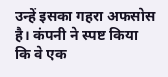उन्हें इसका गहरा अफसोस है। कंपनी ने स्पष्ट किया कि वे एक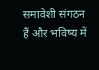समावेशी संगठन हैं और भविष्य में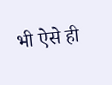भी ऐसे ही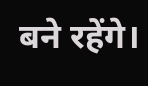बने रहेंगे।